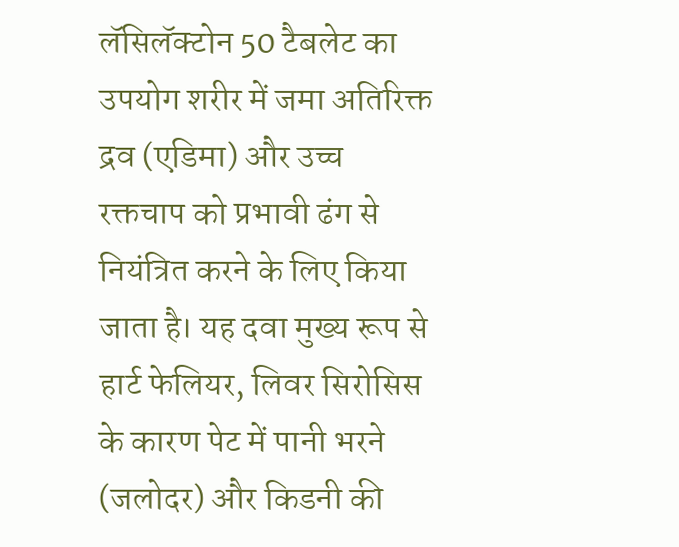लॅसिलॅक्टोन 50 टैबलेट का उपयोग शरीर में जमा अतिरिक्त द्रव (एडिमा) और उच्च रक्तचाप को प्रभावी ढंग से नियंत्रित करने के लिए किया जाता है। यह दवा मुख्य रूप से हार्ट फेलियर, लिवर सिरोसिस के कारण पेट में पानी भरने (जलोदर) और किडनी की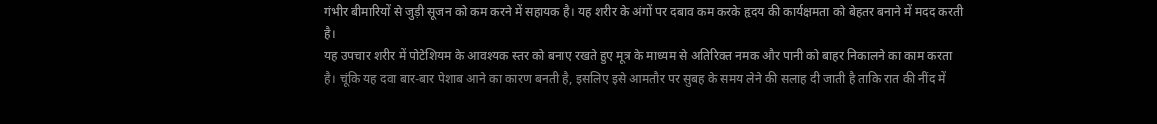गंभीर बीमारियों से जुड़ी सूजन को कम करने में सहायक है। यह शरीर के अंगों पर दबाव कम करके हृदय की कार्यक्षमता को बेहतर बनाने में मदद करती है।
यह उपचार शरीर में पोटेशियम के आवश्यक स्तर को बनाए रखते हुए मूत्र के माध्यम से अतिरिक्त नमक और पानी को बाहर निकालने का काम करता है। चूंकि यह दवा बार-बार पेशाब आने का कारण बनती है, इसलिए इसे आमतौर पर सुबह के समय लेने की सलाह दी जाती है ताकि रात की नींद में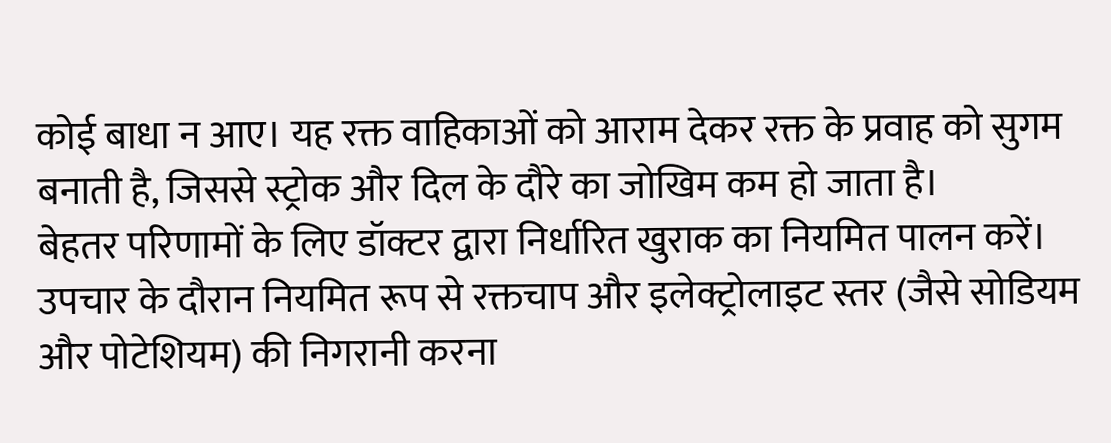कोई बाधा न आए। यह रक्त वाहिकाओं को आराम देकर रक्त के प्रवाह को सुगम बनाती है, जिससे स्ट्रोक और दिल के दौरे का जोखिम कम हो जाता है।
बेहतर परिणामों के लिए डॉक्टर द्वारा निर्धारित खुराक का नियमित पालन करें। उपचार के दौरान नियमित रूप से रक्तचाप और इलेक्ट्रोलाइट स्तर (जैसे सोडियम और पोटेशियम) की निगरानी करना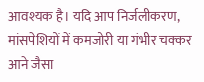आवश्यक है। यदि आप निर्जलीकरण, मांसपेशियों में कमजोरी या गंभीर चक्कर आने जैसा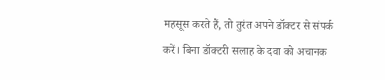महसूस करते हैं, तो तुरंत अपने डॉक्टर से संपर्क करें। बिना डॉक्टरी सलाह के दवा को अचानक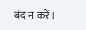बंद न करें।